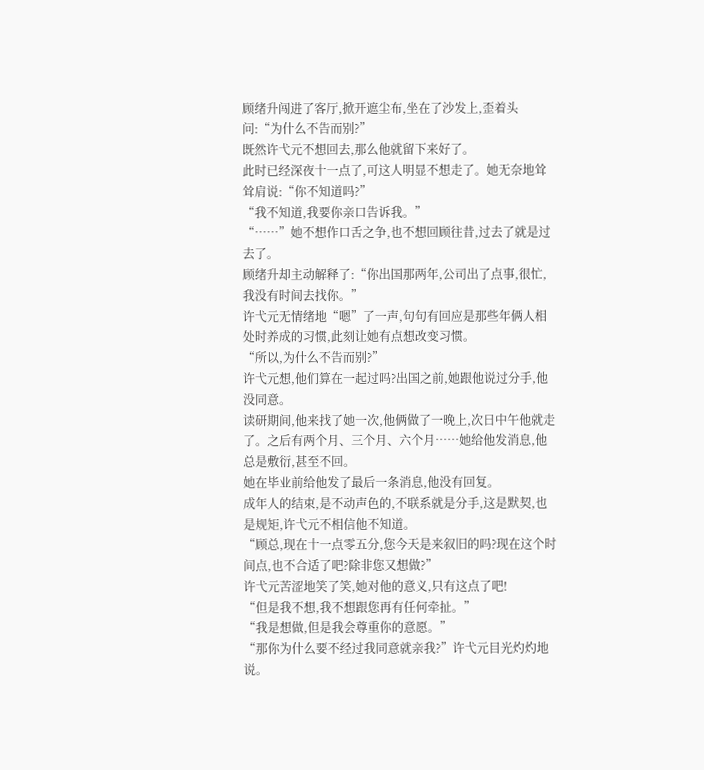顾绪升闯进了客厅,掀开遮尘布,坐在了沙发上,歪着头问:“为什么不告而别?”
既然许弋元不想回去,那么他就留下来好了。
此时已经深夜十一点了,可这人明显不想走了。她无奈地耸耸肩说:“你不知道吗?”
“我不知道,我要你亲口告诉我。”
“……”她不想作口舌之争,也不想回顾往昔,过去了就是过去了。
顾绪升却主动解释了:“你出国那两年,公司出了点事,很忙,我没有时间去找你。”
许弋元无情绪地“嗯”了一声,句句有回应是那些年俩人相处时养成的习惯,此刻让她有点想改变习惯。
“所以,为什么不告而别?”
许弋元想,他们算在一起过吗?出国之前,她跟他说过分手,他没同意。
读研期间,他来找了她一次,他俩做了一晚上,次日中午他就走了。之后有两个月、三个月、六个月……她给他发消息,他总是敷衍,甚至不回。
她在毕业前给他发了最后一条消息,他没有回复。
成年人的结束,是不动声色的,不联系就是分手,这是默契,也是规矩,许弋元不相信他不知道。
“顾总,现在十一点零五分,您今天是来叙旧的吗?现在这个时间点,也不合适了吧?除非您又想做?”
许弋元苦涩地笑了笑,她对他的意义,只有这点了吧!
“但是我不想,我不想跟您再有任何牵扯。”
“我是想做,但是我会尊重你的意愿。”
“那你为什么要不经过我同意就亲我?”许弋元目光灼灼地说。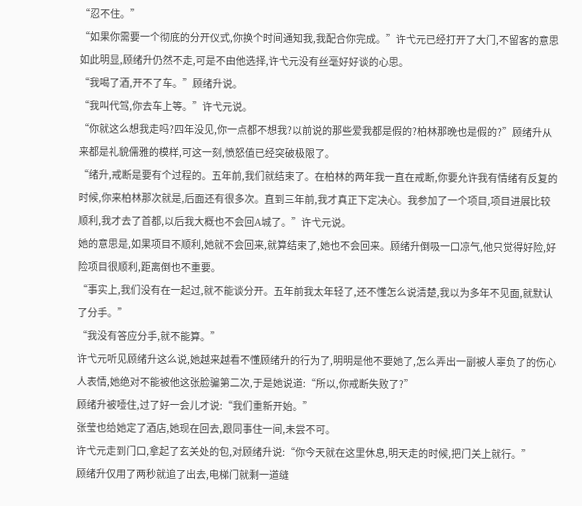“忍不住。”
“如果你需要一个彻底的分开仪式,你换个时间通知我,我配合你完成。”许弋元已经打开了大门,不留客的意思如此明显,顾绪升仍然不走,可是不由他选择,许弋元没有丝毫好好谈的心思。
“我喝了酒,开不了车。”顾绪升说。
“我叫代驾,你去车上等。”许弋元说。
“你就这么想我走吗?四年没见,你一点都不想我?以前说的那些爱我都是假的?柏林那晚也是假的?”顾绪升从来都是礼貌儒雅的模样,可这一刻,愤怒值已经突破极限了。
“绪升,戒断是要有个过程的。五年前,我们就结束了。在柏林的两年我一直在戒断,你要允许我有情绪有反复的时候,你来柏林那次就是,后面还有很多次。直到三年前,我才真正下定决心。我参加了一个项目,项目进展比较顺利,我才去了首都,以后我大概也不会回A城了。”许弋元说。
她的意思是,如果项目不顺利,她就不会回来,就算结束了,她也不会回来。顾绪升倒吸一口凉气,他只觉得好险,好险项目很顺利,距离倒也不重要。
“事实上,我们没有在一起过,就不能谈分开。五年前我太年轻了,还不懂怎么说清楚,我以为多年不见面,就默认了分手。”
“我没有答应分手,就不能算。”
许弋元听见顾绪升这么说,她越来越看不懂顾绪升的行为了,明明是他不要她了,怎么弄出一副被人辜负了的伤心人表情,她绝对不能被他这张脸骗第二次,于是她说道:“所以,你戒断失败了?”
顾绪升被噎住,过了好一会儿才说:“我们重新开始。”
张莹也给她定了酒店,她现在回去,跟同事住一间,未尝不可。
许弋元走到门口,拿起了玄关处的包,对顾绪升说:“你今天就在这里休息,明天走的时候,把门关上就行。”
顾绪升仅用了两秒就追了出去,电梯门就剩一道缝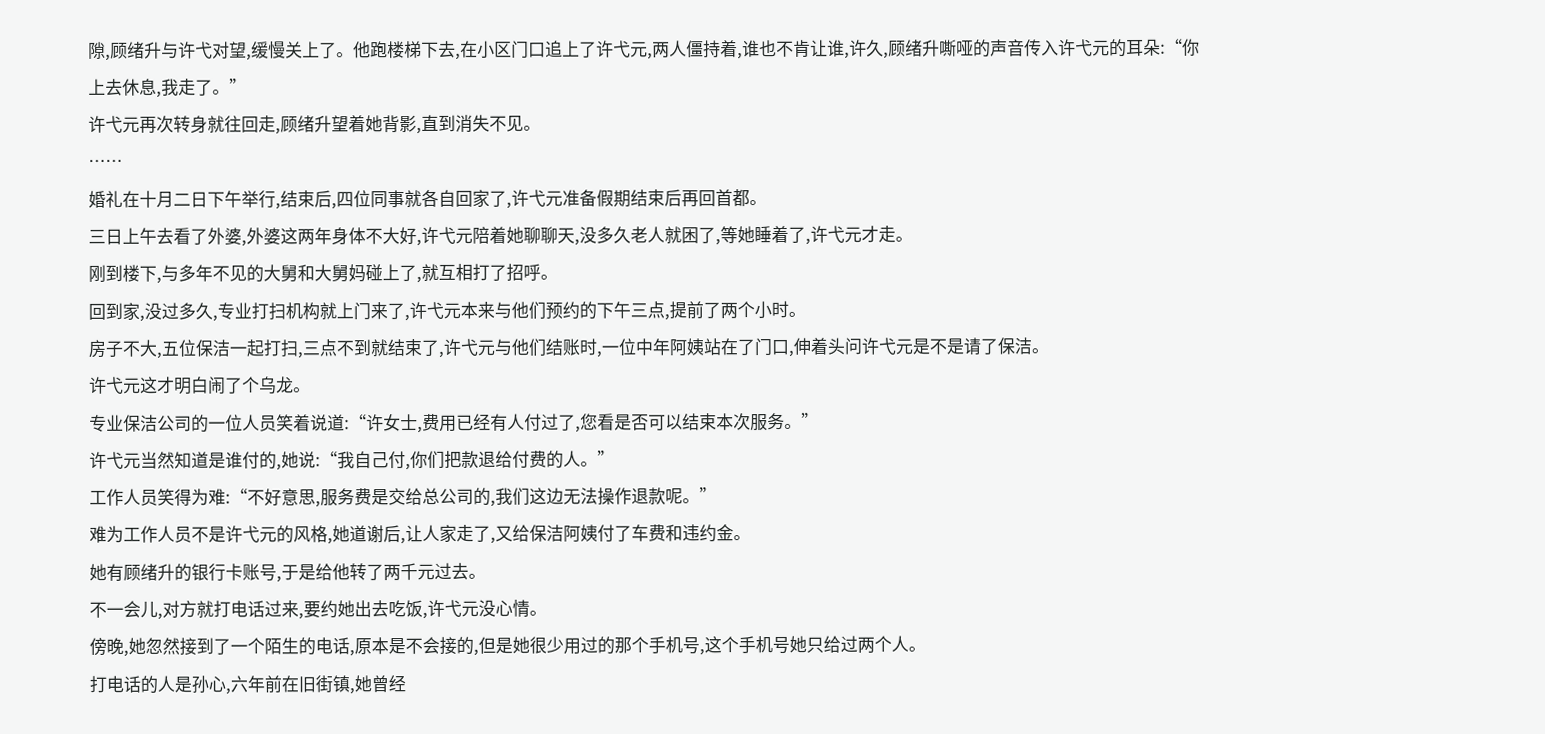隙,顾绪升与许弋对望,缓慢关上了。他跑楼梯下去,在小区门口追上了许弋元,两人僵持着,谁也不肯让谁,许久,顾绪升嘶哑的声音传入许弋元的耳朵:“你上去休息,我走了。”
许弋元再次转身就往回走,顾绪升望着她背影,直到消失不见。
……
婚礼在十月二日下午举行,结束后,四位同事就各自回家了,许弋元准备假期结束后再回首都。
三日上午去看了外婆,外婆这两年身体不大好,许弋元陪着她聊聊天,没多久老人就困了,等她睡着了,许弋元才走。
刚到楼下,与多年不见的大舅和大舅妈碰上了,就互相打了招呼。
回到家,没过多久,专业打扫机构就上门来了,许弋元本来与他们预约的下午三点,提前了两个小时。
房子不大,五位保洁一起打扫,三点不到就结束了,许弋元与他们结账时,一位中年阿姨站在了门口,伸着头问许弋元是不是请了保洁。
许弋元这才明白闹了个乌龙。
专业保洁公司的一位人员笑着说道:“许女士,费用已经有人付过了,您看是否可以结束本次服务。”
许弋元当然知道是谁付的,她说:“我自己付,你们把款退给付费的人。”
工作人员笑得为难:“不好意思,服务费是交给总公司的,我们这边无法操作退款呢。”
难为工作人员不是许弋元的风格,她道谢后,让人家走了,又给保洁阿姨付了车费和违约金。
她有顾绪升的银行卡账号,于是给他转了两千元过去。
不一会儿,对方就打电话过来,要约她出去吃饭,许弋元没心情。
傍晚,她忽然接到了一个陌生的电话,原本是不会接的,但是她很少用过的那个手机号,这个手机号她只给过两个人。
打电话的人是孙心,六年前在旧街镇,她曾经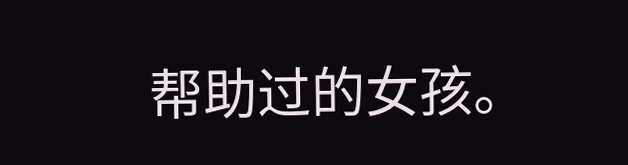帮助过的女孩。